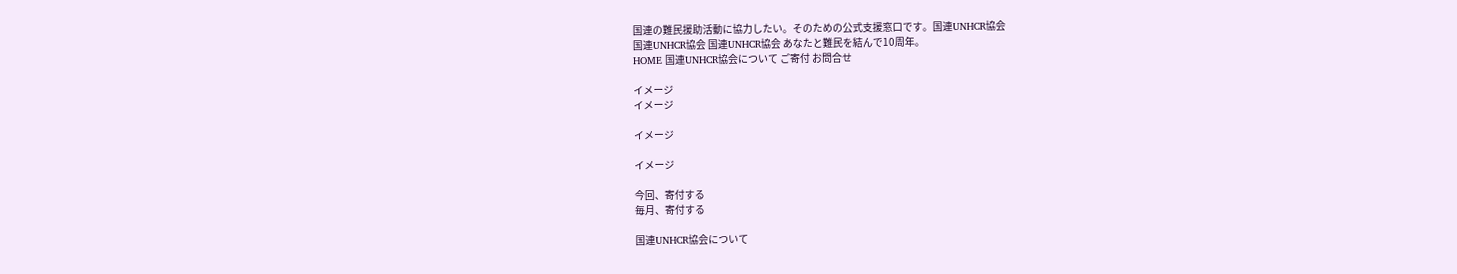国連の難民援助活動に協力したい。そのための公式支援窓口です。国連UNHCR協会
国連UNHCR協会 国連UNHCR協会 あなたと難民を結んで10周年。
HOME 国連UNHCR協会について ご寄付 お問合せ

イメージ
イメージ

イメージ

イメージ

今回、寄付する
毎月、寄付する

国連UNHCR協会について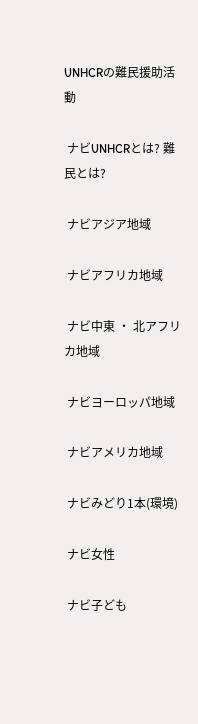UNHCRの難民援助活動

 ナビUNHCRとは? 難民とは?

 ナビアジア地域

 ナビアフリカ地域

 ナビ中東 ・ 北アフリカ地域

 ナビヨーロッパ地域

 ナビアメリカ地域

 ナビみどり1本(環境)

 ナビ女性

 ナビ子ども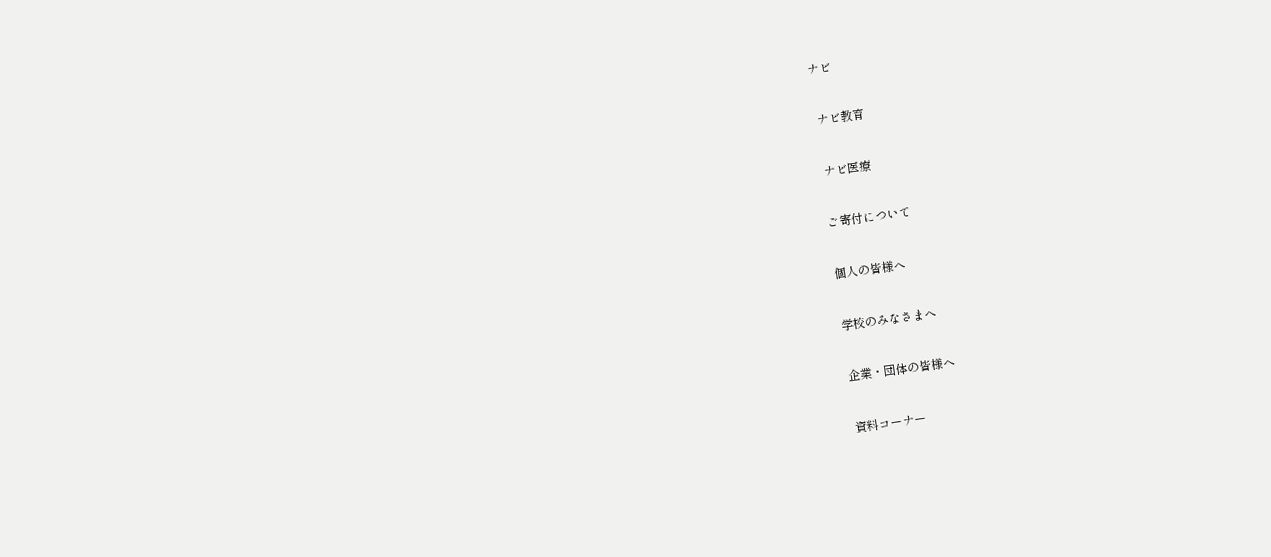ナビ

 ナビ教育

 ナビ医療

ご寄付について

個人の皆様へ

学校のみなさまへ

企業・団体の皆様へ

資料コーナー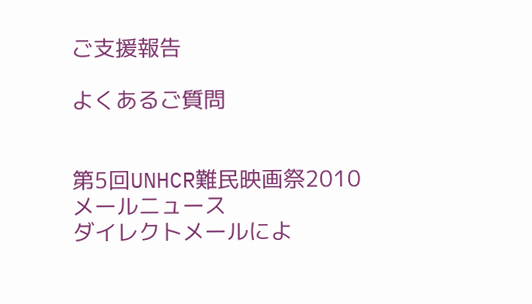ご支援報告

よくあるご質問


第5回UNHCR難民映画祭2010
メールニュース
ダイレクトメールによ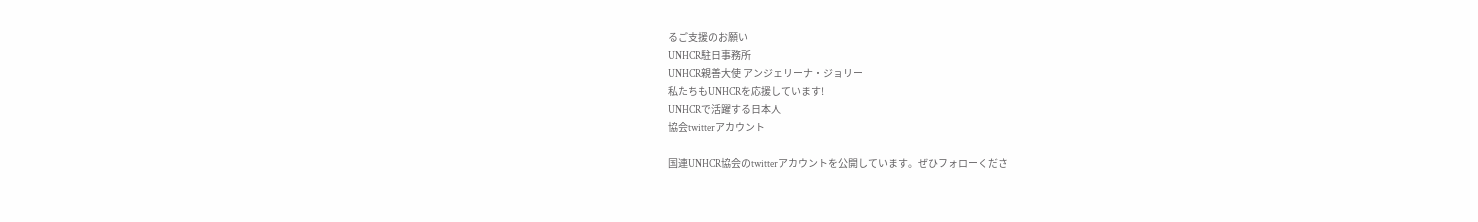るご支援のお願い
UNHCR駐日事務所
UNHCR親善大使 アンジェリーナ・ジョリー
私たちもUNHCRを応援しています!
UNHCRで活躍する日本人
協会twitterアカウント

国連UNHCR協会のtwitterアカウントを公開しています。ぜひフォローくださ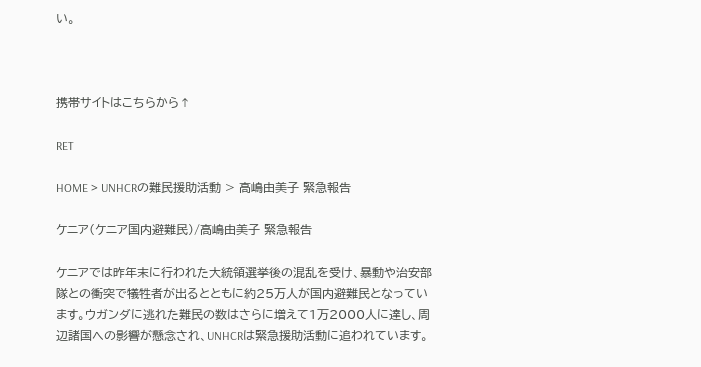い。



携帯サイトはこちらから↑

RET

HOME > UNHCRの難民援助活動 > 高嶋由美子 緊急報告

ケニア(ケニア国内避難民)/高嶋由美子 緊急報告

ケニアでは昨年末に行われた大統領選挙後の混乱を受け、暴動や治安部隊との衝突で犠牲者が出るとともに約25万人が国内避難民となっています。ウガンダに逃れた難民の数はさらに増えて1万2000人に達し、周辺諸国への影響が懸念され、UNHCRは緊急援助活動に追われています。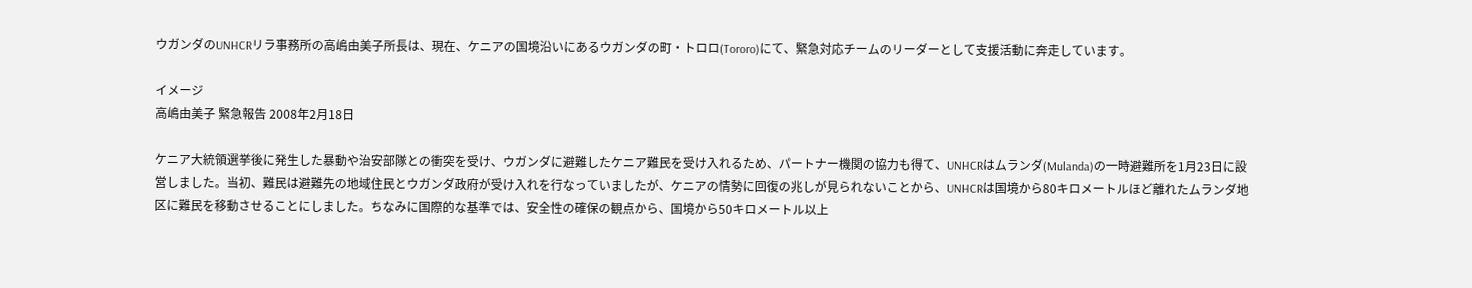ウガンダのUNHCRリラ事務所の高嶋由美子所長は、現在、ケニアの国境沿いにあるウガンダの町・トロロ(Tororo)にて、緊急対応チームのリーダーとして支援活動に奔走しています。

イメージ
高嶋由美子 緊急報告 2008年2月18日

ケニア大統領選挙後に発生した暴動や治安部隊との衝突を受け、ウガンダに避難したケニア難民を受け入れるため、パートナー機関の協力も得て、UNHCRはムランダ(Mulanda)の一時避難所を1月23日に設営しました。当初、難民は避難先の地域住民とウガンダ政府が受け入れを行なっていましたが、ケニアの情勢に回復の兆しが見られないことから、UNHCRは国境から80キロメートルほど離れたムランダ地区に難民を移動させることにしました。ちなみに国際的な基準では、安全性の確保の観点から、国境から50キロメートル以上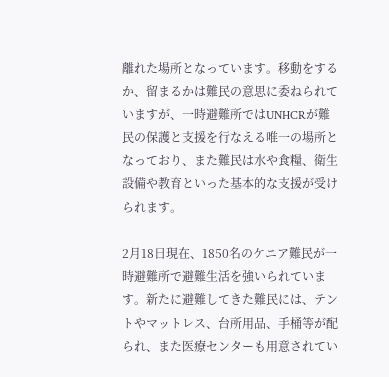離れた場所となっています。移動をするか、留まるかは難民の意思に委ねられていますが、一時避難所ではUNHCRが難民の保護と支援を行なえる唯一の場所となっており、また難民は水や食糧、衛生設備や教育といった基本的な支援が受けられます。

2月18日現在、1850名のケニア難民が一時避難所で避難生活を強いられています。新たに避難してきた難民には、テントやマットレス、台所用品、手桶等が配られ、また医療センターも用意されてい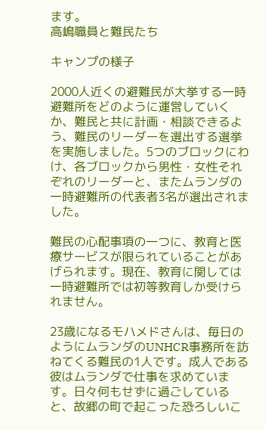ます。
高嶋職員と難民たち

キャンプの様子

2000人近くの避難民が大挙する一時避難所をどのように運営していくか、難民と共に計画・相談できるよう、難民のリーダーを選出する選挙を実施しました。5つのブロックにわけ、各ブロックから男性・女性それぞれのリーダーと、またムランダの一時避難所の代表者3名が選出されました。

難民の心配事項の一つに、教育と医療サービスが限られていることがあげられます。現在、教育に関しては一時避難所では初等教育しか受けられません。

23歳になるモハメドさんは、毎日のようにムランダのUNHCR事務所を訪ねてくる難民の1人です。成人である彼はムランダで仕事を求めています。日々何もせずに過ごしていると、故郷の町で起こった恐ろしいこ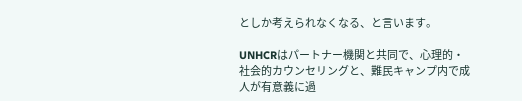としか考えられなくなる、と言います。

UNHCRはパートナー機関と共同で、心理的・社会的カウンセリングと、難民キャンプ内で成人が有意義に過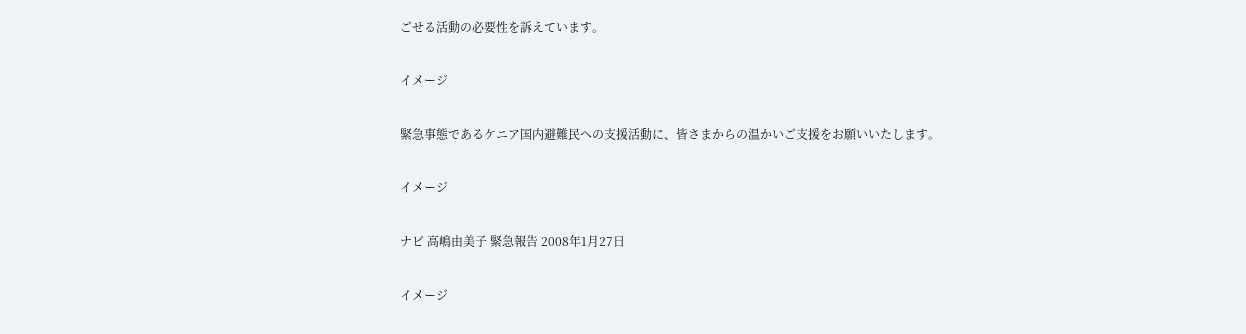ごせる活動の必要性を訴えています。

イメージ

緊急事態であるケニア国内避難民への支援活動に、皆さまからの温かいご支援をお願いいたします。

イメージ

ナビ 高嶋由美子 緊急報告 2008年1月27日

イメージ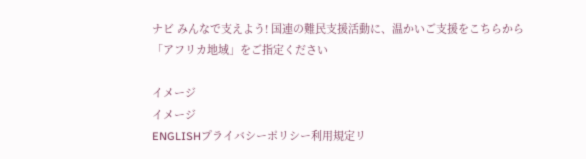ナビ みんなで支えよう! 国連の難民支援活動に、温かいご支援をこちらから
「アフリカ地域」をご指定ください

イメージ
イメージ
ENGLISHプライバシーポリシー利用規定リ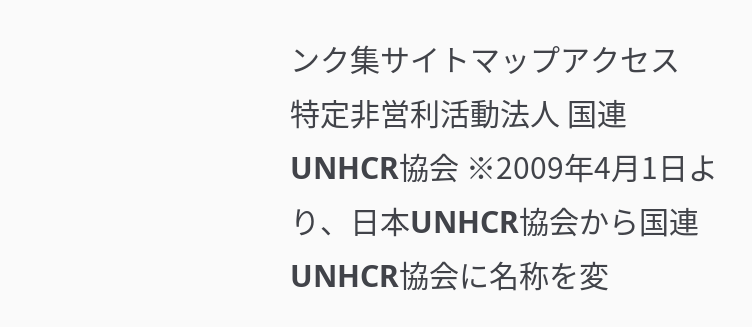ンク集サイトマップアクセス
特定非営利活動法人 国連UNHCR協会 ※2009年4月1日より、日本UNHCR協会から国連UNHCR協会に名称を変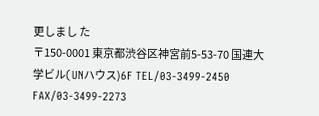更しまし た
〒150-0001 東京都渋谷区神宮前5-53-70 国連大学ビル(UNハウス)6F TEL/03-3499-2450 FAX/03-3499-2273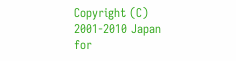Copyright (C) 2001-2010 Japan for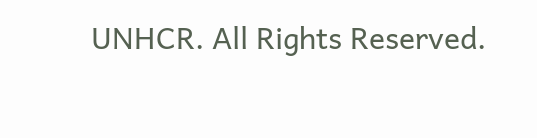UNHCR. All Rights Reserved.